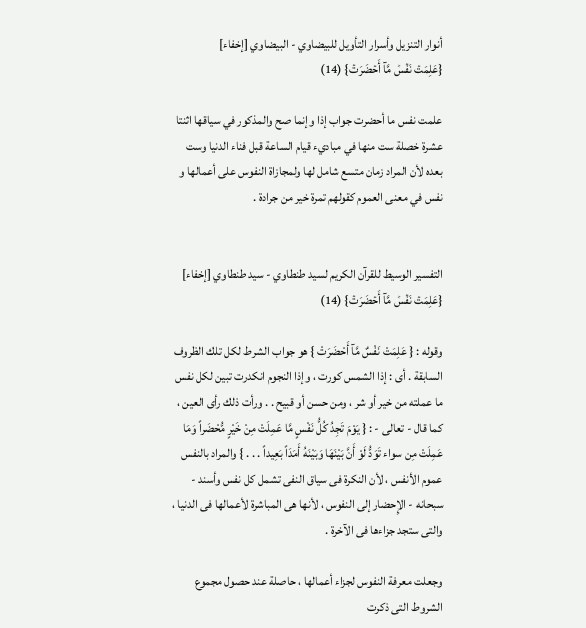أنوار التنزيل وأسرار التأويل للبيضاوي - البيضاوي [إخفاء]
{عَلِمَتۡ نَفۡسٞ مَّآ أَحۡضَرَتۡ} (14)

علمت نفس ما أحضرت جواب إذا وإنما صح والمذكور في سياقها اثنتا عشرة خصلة ست منها في مباديء قيام الساعة قبل فناء الدنيا وست بعده لأن المراد زمان متسع شامل لها ولمجازاة النفوس على أعمالها و نفس في معنى العموم كقولهم تمرة خير من جرادة .


التفسير الوسيط للقرآن الكريم لسيد طنطاوي - سيد طنطاوي [إخفاء]
{عَلِمَتۡ نَفۡسٞ مَّآ أَحۡضَرَتۡ} (14)

وقوله : { عَلِمَتْ نَفْسٌ مَّآ أَحْضَرَتْ } هو جواب الشرط لكل تلك الظروف السابقة . أى : إذا الشمس كورت ، وإذا النجوم انكدرت تبين لكل نفس ما عملته من خير أو شر ، ومن حسن أو قبيح . . ورأت ذلك رأى العين ، كما قال - تعالى - : { يَوْمَ تَجِدُ كُلُّ نَفْسٍ مَّا عَمِلَتْ مِنْ خَيْرٍ مُّحْضَراً وَمَا عَمِلَتْ مِن سواء تَوَدُّ لَوْ أَنَّ بَيْنَهَا وَبَيْنَهُ أَمَدَاً بَعِيداً . . . } والمراد بالنفس عموم الأنفس ، لأن النكرة فى سياق النفى تشمل كل نفس وأسند - سبحانه - الإِحضار إلى النفوس ، لأنها هى المباشرة لأعمالها فى الدنيا ، والتى ستجد جزاءها فى الآخرة .

وجعلت معرفة النفوس لجزاء أعمالها ، حاصلة عند حصول مجموع الشروط التى ذكرت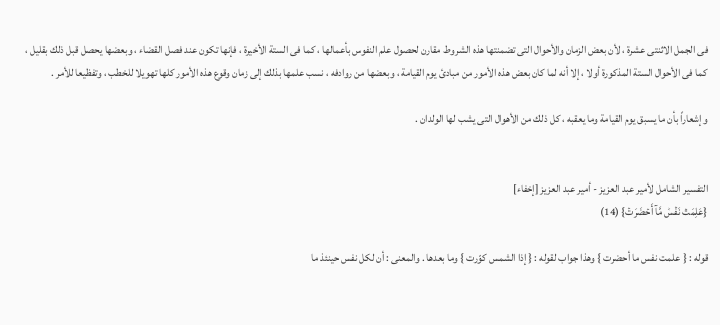فى الجمل الاثنتى عشرة ، لأن بعض الزمان والأحوال التى تضمنتها هذه الشروط مقارن لحصول علم النفوس بأعمالها ، كما فى الستة الأخيرة ، فإنها تكون عند فصل القضاء ، وبعضها يحصل قبل ذلك بقليل ، كما فى الأحوال الستة المذكورة أولا ، إلا أنه لما كان بعض هذه الأمور من مبادئ يوم القيامة ، وبعضها من روادفه ، نسب علمها بذلك إلى زمان وقوع هذه الأمور كلها تهويلا للخطب ، وتفظيعا للأمر .

وإشعاراً بأن ما يسبق يوم القيامة وما يعقبه ، كل ذلك من الأهوال التى يشب لها الولدان .


التفسير الشامل لأمير عبد العزيز - أمير عبد العزيز [إخفاء]
{عَلِمَتۡ نَفۡسٞ مَّآ أَحۡضَرَتۡ} (14)

قوله : { علمت نفس ما أحضرت } وهذا جواب لقوله : { إذا الشمس كوّرت } وما بعدها . والمعنى : أن لكل نفس حينئذ ما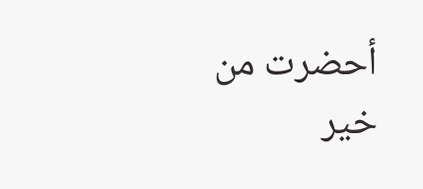أحضرت من خير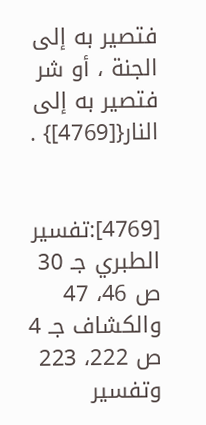فتصير به إلى الجنة ، أو شر فتصير به إلى النار{[4769]} .


[4769]:تفسير الطبري جـ 30 ص 46، 47 والكشاف جـ 4 ص 222، 223 وتفسير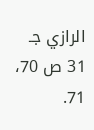الرازي جـ 31 ص 70، 71.